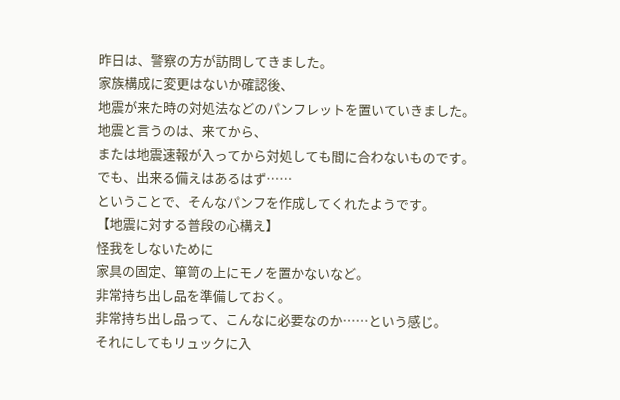昨日は、警察の方が訪問してきました。
家族構成に変更はないか確認後、
地震が来た時の対処法などのパンフレットを置いていきました。
地震と言うのは、来てから、
または地震速報が入ってから対処しても間に合わないものです。
でも、出来る備えはあるはず……
ということで、そんなパンフを作成してくれたようです。
【地震に対する普段の心構え】
怪我をしないために
家具の固定、箪笥の上にモノを置かないなど。
非常持ち出し品を準備しておく。
非常持ち出し品って、こんなに必要なのか……という感じ。
それにしてもリュックに入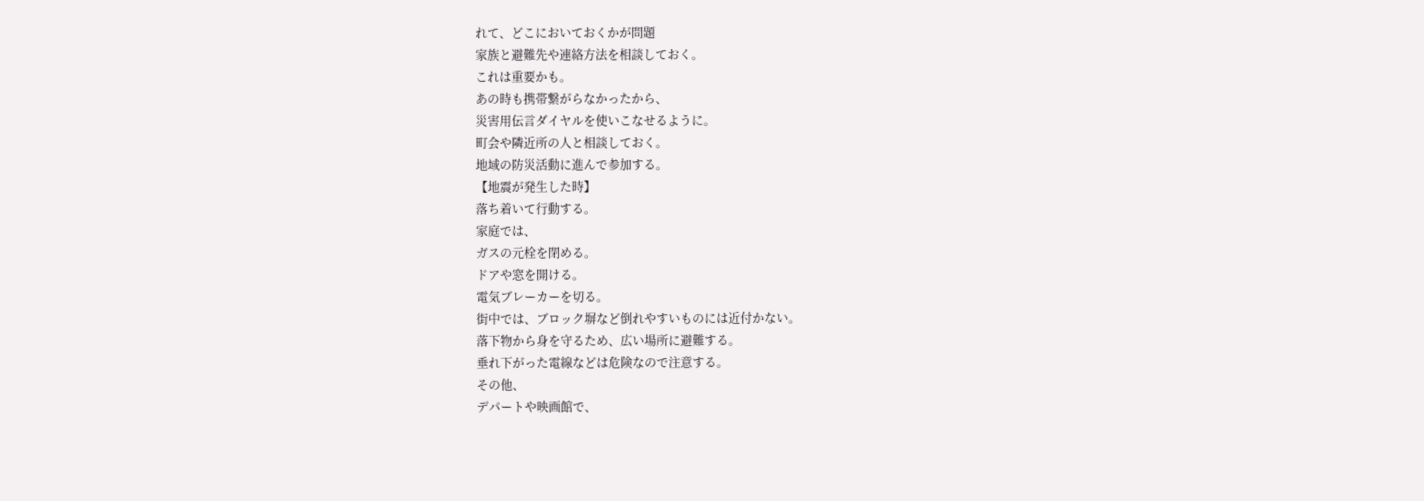れて、どこにおいておくかが問題
家族と避難先や連絡方法を相談しておく。
これは重要かも。
あの時も携帯繋がらなかったから、
災害用伝言ダイヤルを使いこなせるように。
町会や隣近所の人と相談しておく。
地域の防災活動に進んで参加する。
【地震が発生した時】
落ち着いて行動する。
家庭では、
ガスの元栓を閉める。
ドアや窓を開ける。
電気ブレーカーを切る。
街中では、ブロック塀など倒れやすいものには近付かない。
落下物から身を守るため、広い場所に避難する。
垂れ下がった電線などは危険なので注意する。
その他、
デパートや映画館で、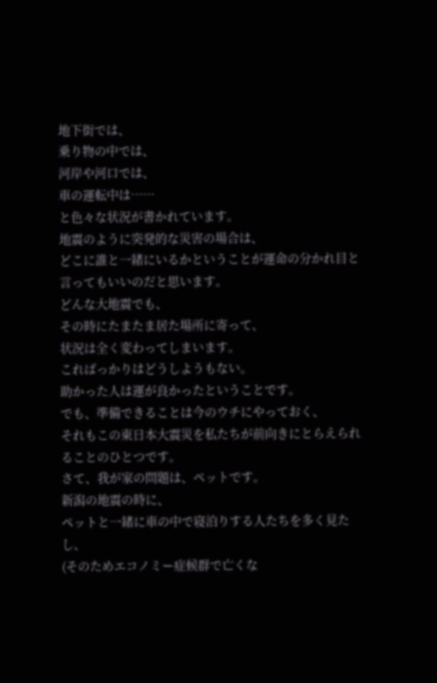地下街では、
乗り物の中では、
河岸や河口では、
車の運転中は……
と色々な状況が書かれています。
地震のように突発的な災害の場合は、
どこに誰と一緒にいるかということが運命の分かれ目と言ってもいいのだと思います。
どんな大地震でも、
その時にたまたま居た場所に寄って、
状況は全く変わってしまいます。
こればっかりはどうしようもない。
助かった人は運が良かったということです。
でも、準備できることは今のウチにやっておく、
それもこの東日本大震災を私たちが前向きにとらえられることのひとつです。
さて、我が家の問題は、ペットです。
新潟の地震の時に、
ペットと一緒に車の中で寝泊りする人たちを多く見たし、
(そのためエコノミー症候群で亡くな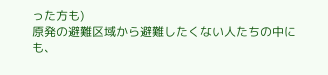った方も)
原発の避難区域から避難したくない人たちの中にも、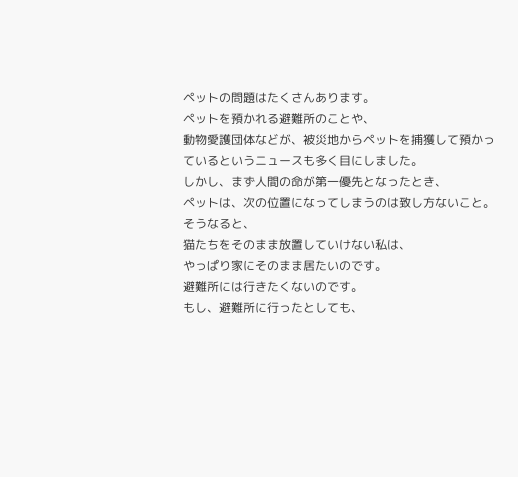ペットの問題はたくさんあります。
ペットを預かれる避難所のことや、
動物愛護団体などが、被災地からペットを捕獲して預かっているというニュースも多く目にしました。
しかし、まず人間の命が第一優先となったとき、
ペットは、次の位置になってしまうのは致し方ないこと。
そうなると、
猫たちをそのまま放置していけない私は、
やっぱり家にそのまま居たいのです。
避難所には行きたくないのです。
もし、避難所に行ったとしても、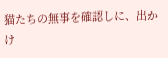猫たちの無事を確認しに、出かけ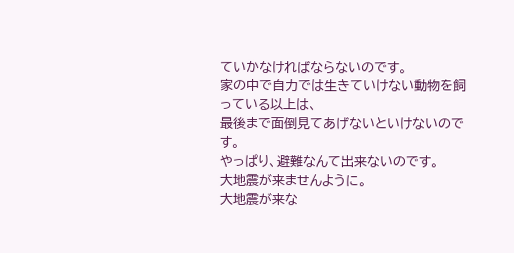ていかなければならないのです。
家の中で自力では生きていけない動物を飼っている以上は、
最後まで面倒見てあげないといけないのです。
やっぱり、避難なんて出来ないのです。
大地震が来ませんように。
大地震が来な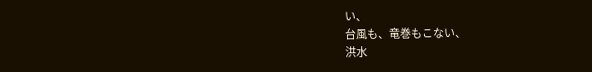い、
台風も、竜巻もこない、
洪水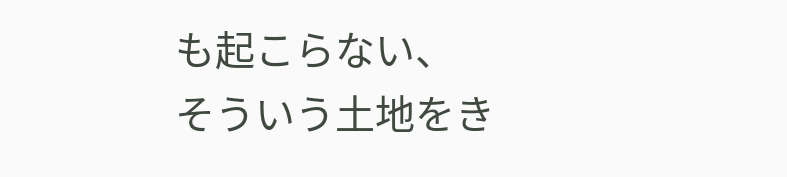も起こらない、
そういう土地をき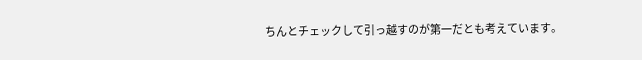ちんとチェックして引っ越すのが第一だとも考えています。